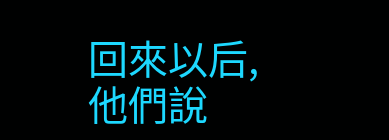回來以后,他們說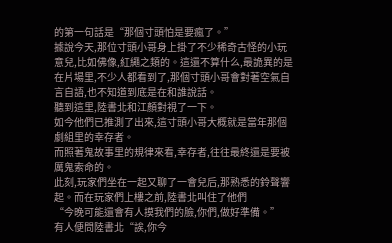的第一句話是“那個寸頭怕是要瘋了。”
據說今天,那位寸頭小哥身上掛了不少稀奇古怪的小玩意兒,比如佛像,紅繩之類的。這還不算什么,最詭異的是在片場里,不少人都看到了,那個寸頭小哥會對著空氣自言自語,也不知道到底是在和誰說話。
聽到這里,陸書北和江顏對視了一下。
如今他們已推測了出來,這寸頭小哥大概就是當年那個劇組里的幸存者。
而照著鬼故事里的規律來看,幸存者,往往最終還是要被厲鬼索命的。
此刻,玩家們坐在一起又聊了一會兒后,那熟悉的鈴聲響起。而在玩家們上樓之前,陸書北叫住了他們
“今晚可能還會有人摸我們的臉,你們,做好準備。”
有人便問陸書北“誒,你今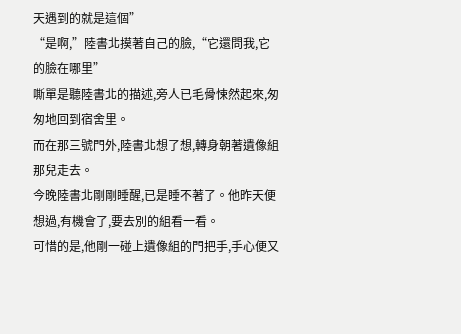天遇到的就是這個”
“是啊,”陸書北摸著自己的臉,“它還問我,它的臉在哪里”
嘶單是聽陸書北的描述,旁人已毛骨悚然起來,匆匆地回到宿舍里。
而在那三號門外,陸書北想了想,轉身朝著遺像組那兒走去。
今晚陸書北剛剛睡醒,已是睡不著了。他昨天便想過,有機會了,要去別的組看一看。
可惜的是,他剛一碰上遺像組的門把手,手心便又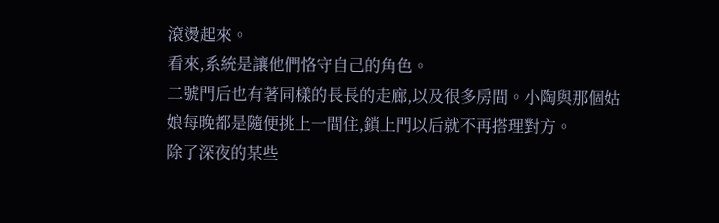滾燙起來。
看來,系統是讓他們恪守自己的角色。
二號門后也有著同樣的長長的走廊,以及很多房間。小陶與那個姑娘每晚都是隨便挑上一間住,鎖上門以后就不再搭理對方。
除了深夜的某些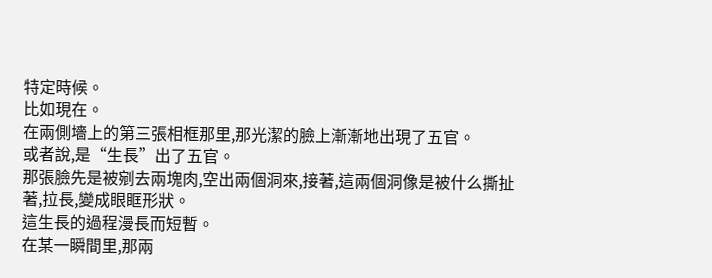特定時候。
比如現在。
在兩側墻上的第三張相框那里,那光潔的臉上漸漸地出現了五官。
或者說,是“生長”出了五官。
那張臉先是被剜去兩塊肉,空出兩個洞來,接著,這兩個洞像是被什么撕扯著,拉長,變成眼眶形狀。
這生長的過程漫長而短暫。
在某一瞬間里,那兩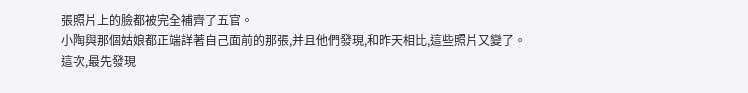張照片上的臉都被完全補齊了五官。
小陶與那個姑娘都正端詳著自己面前的那張,并且他們發現,和昨天相比,這些照片又變了。
這次,最先發現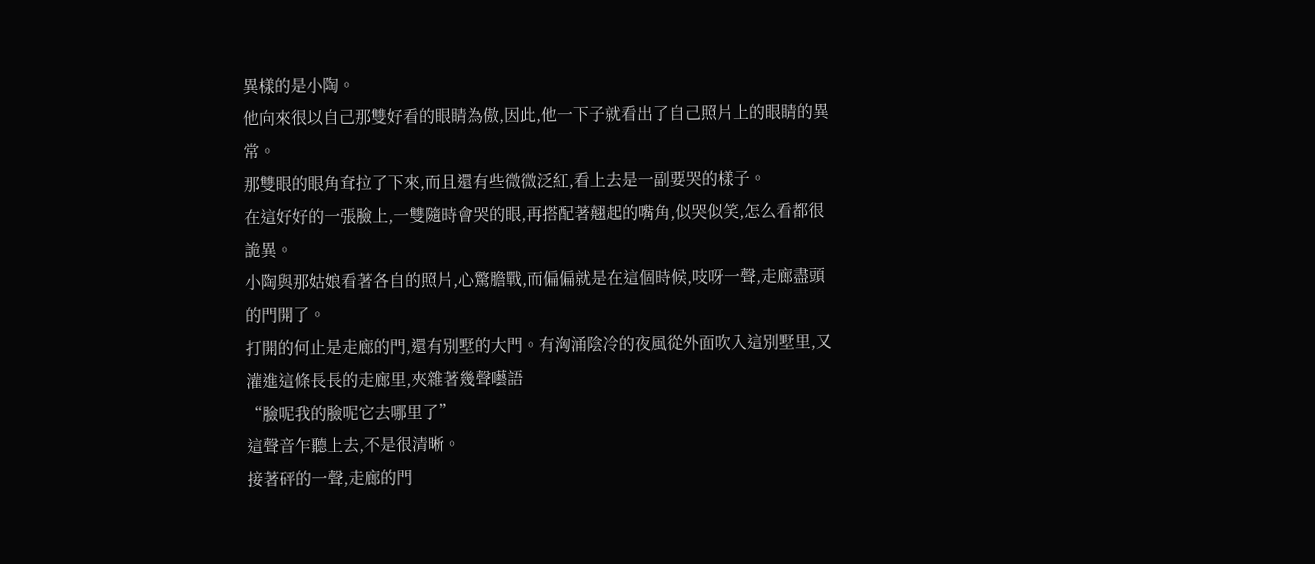異樣的是小陶。
他向來很以自己那雙好看的眼睛為傲,因此,他一下子就看出了自己照片上的眼睛的異常。
那雙眼的眼角耷拉了下來,而且還有些微微泛紅,看上去是一副要哭的樣子。
在這好好的一張臉上,一雙隨時會哭的眼,再搭配著翹起的嘴角,似哭似笑,怎么看都很詭異。
小陶與那姑娘看著各自的照片,心驚膽戰,而偏偏就是在這個時候,吱呀一聲,走廊盡頭的門開了。
打開的何止是走廊的門,還有別墅的大門。有洶涌陰冷的夜風從外面吹入這別墅里,又灌進這條長長的走廊里,夾雜著幾聲囈語
“臉呢我的臉呢它去哪里了”
這聲音乍聽上去,不是很清晰。
接著砰的一聲,走廊的門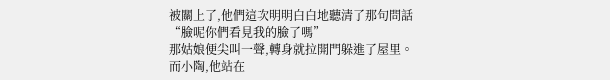被關上了,他們這次明明白白地聽清了那句問話
“臉呢你們看見我的臉了嗎”
那姑娘便尖叫一聲,轉身就拉開門躲進了屋里。
而小陶,他站在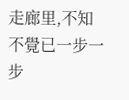走廊里,不知不覺已一步一步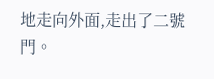地走向外面,走出了二號門。